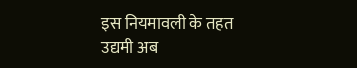इस नियमावली के तहत उद्यमी अब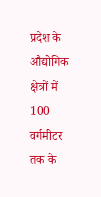प्रदेश के औद्योगिक क्षेत्रों में 100 वर्गमीटर तक के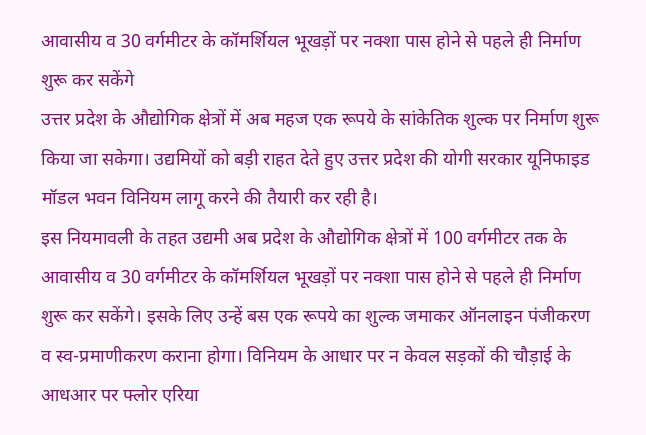आवासीय व 30 वर्गमीटर के कॉमर्शियल भूखड़ों पर नक्शा पास होने से पहले ही निर्माण शुरू कर सकेंगे
उत्तर प्रदेश के औद्योगिक क्षेत्रों में अब महज एक रूपये के सांकेतिक शुल्क पर निर्माण शुरू किया जा सकेगा। उद्यमियों को बड़ी राहत देते हुए उत्तर प्रदेश की योगी सरकार यूनिफाइड मॉडल भवन विनियम लागू करने की तैयारी कर रही है।
इस नियमावली के तहत उद्यमी अब प्रदेश के औद्योगिक क्षेत्रों में 100 वर्गमीटर तक के आवासीय व 30 वर्गमीटर के कॉमर्शियल भूखड़ों पर नक्शा पास होने से पहले ही निर्माण शुरू कर सकेंगे। इसके लिए उन्हें बस एक रूपये का शुल्क जमाकर ऑनलाइन पंजीकरण व स्व-प्रमाणीकरण कराना होगा। विनियम के आधार पर न केवल सड़कों की चौड़ाई के आधआर पर फ्लोर एरिया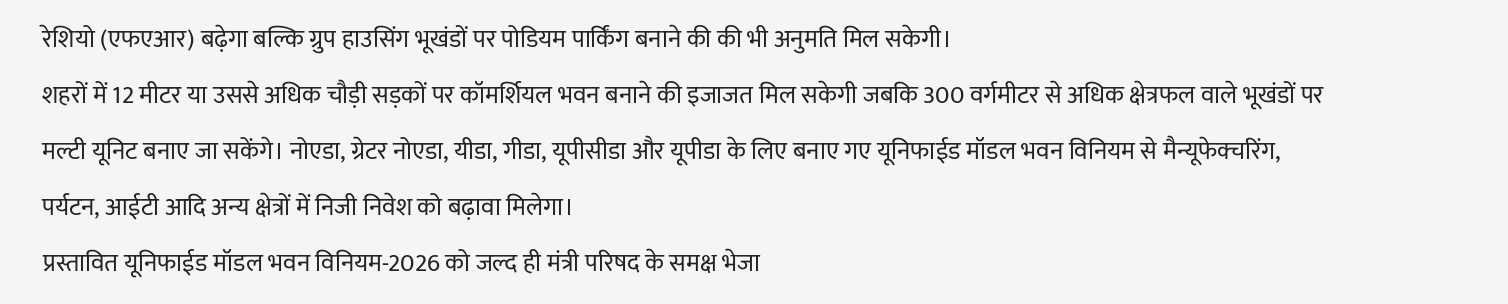रेशियो (एफएआर) बढ़ेगा बल्कि ग्रुप हाउसिंग भूखंडों पर पोडियम पार्किंग बनाने की की भी अनुमति मिल सकेगी।
शहरों में 12 मीटर या उससे अधिक चौड़ी सड़कों पर कॉमर्शियल भवन बनाने की इजाजत मिल सकेगी जबकि 300 वर्गमीटर से अधिक क्षेत्रफल वाले भूखंडों पर मल्टी यूनिट बनाए जा सकेंगे। नोएडा, ग्रेटर नोएडा, यीडा, गीडा, यूपीसीडा और यूपीडा के लिए बनाए गए यूनिफाईड मॉडल भवन विनियम से मैन्यूफेक्चरिंग, पर्यटन, आईटी आदि अन्य क्षेत्रों में निजी निवेश को बढ़ावा मिलेगा।
प्रस्तावित यूनिफाईड मॉडल भवन विनियम-2026 को जल्द ही मंत्री परिषद के समक्ष भेजा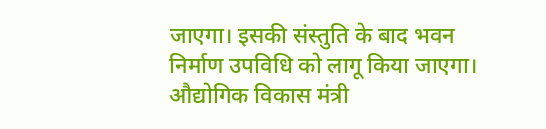जाएगा। इसकी संस्तुति के बाद भवन निर्माण उपविधि को लागू किया जाएगा। औद्योगिक विकास मंत्री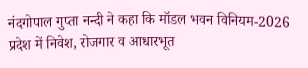नंदगोपाल गुप्ता नन्दी ने कहा कि मॉडल भवन विनियम-2026 प्रदेश में निवेश, रोजगार व आधारभूत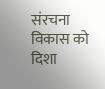संरचना विकास को दिशा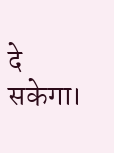दे सकेगा।